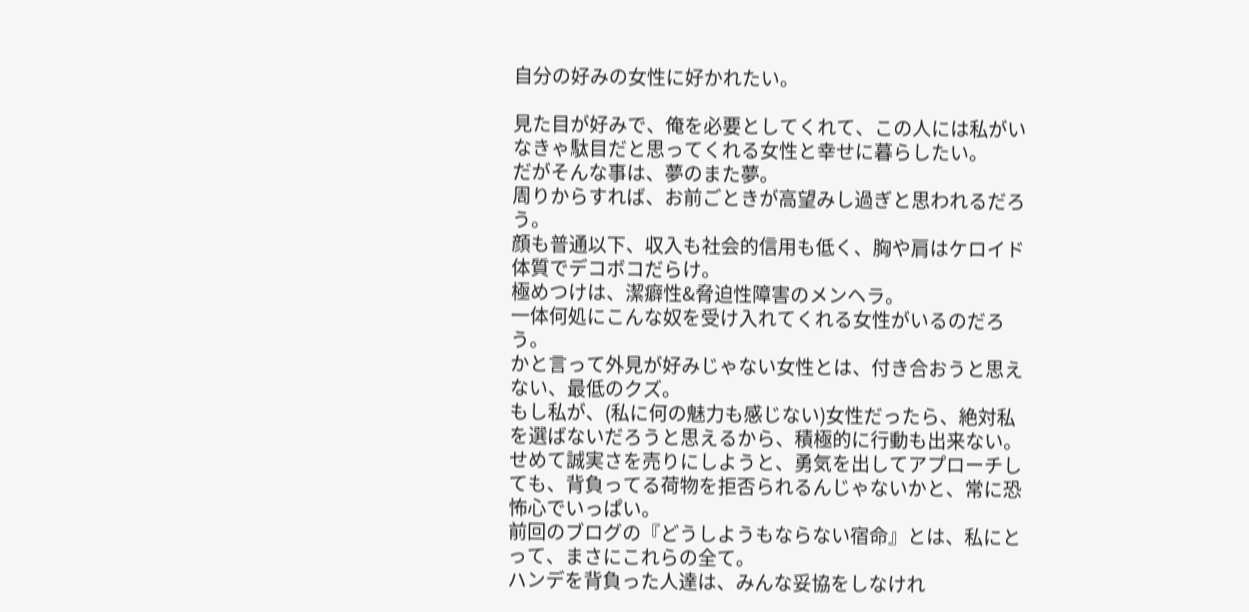自分の好みの女性に好かれたい。

見た目が好みで、俺を必要としてくれて、この人には私がいなきゃ駄目だと思ってくれる女性と幸せに暮らしたい。
だがそんな事は、夢のまた夢。
周りからすれば、お前ごときが高望みし過ぎと思われるだろう。
顔も普通以下、収入も社会的信用も低く、胸や肩はケロイド体質でデコボコだらけ。
極めつけは、潔癖性&脅迫性障害のメンヘラ。
一体何処にこんな奴を受け入れてくれる女性がいるのだろう。
かと言って外見が好みじゃない女性とは、付き合おうと思えない、最低のクズ。
もし私が、(私に何の魅力も感じない)女性だったら、絶対私を選ばないだろうと思えるから、積極的に行動も出来ない。
せめて誠実さを売りにしようと、勇気を出してアプローチしても、背負ってる荷物を拒否られるんじゃないかと、常に恐怖心でいっぱい。
前回のブログの『どうしようもならない宿命』とは、私にとって、まさにこれらの全て。
ハンデを背負った人達は、みんな妥協をしなけれ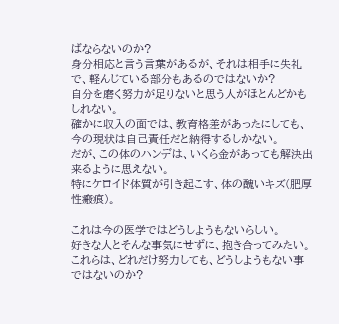ばならないのか?
身分相応と言う言葉があるが、それは相手に失礼で、軽んじている部分もあるのではないか?
自分を磨く努力が足りないと思う人がほとんどかもしれない。
確かに収入の面では、教育格差があったにしても、今の現状は自己責任だと納得するしかない。
だが、この体のハンデは、いくら金があっても解決出来るように思えない。
特にケロイド体質が引き起こす、体の醜いキズ(肥厚性瘢痕)。

これは今の医学ではどうしようもないらしい。
好きな人とそんな事気にせずに、抱き合ってみたい。
これらは、どれだけ努力しても、どうしようもない事ではないのか?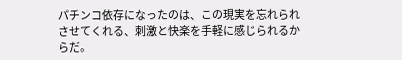パチンコ依存になったのは、この現実を忘れられさせてくれる、刺激と快楽を手軽に感じられるからだ。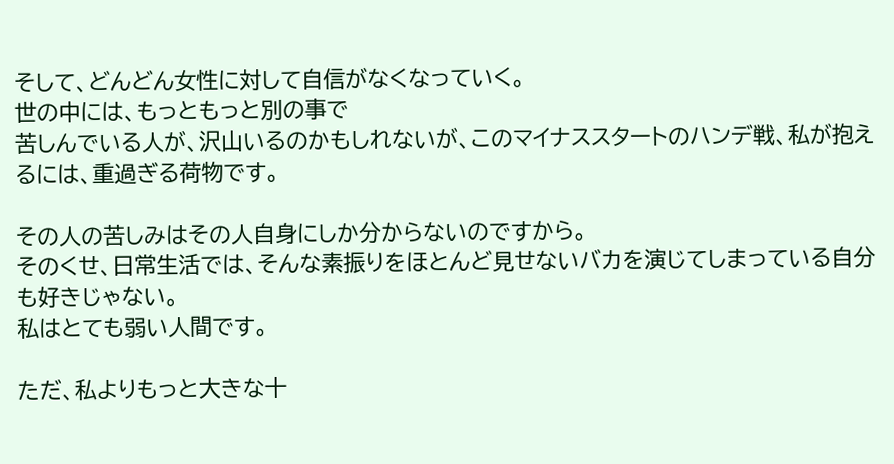そして、どんどん女性に対して自信がなくなっていく。
世の中には、もっともっと別の事で
苦しんでいる人が、沢山いるのかもしれないが、このマイナススタートのハンデ戦、私が抱えるには、重過ぎる荷物です。

その人の苦しみはその人自身にしか分からないのですから。
そのくせ、日常生活では、そんな素振りをほとんど見せないバカを演じてしまっている自分も好きじゃない。
私はとても弱い人間です。

ただ、私よりもっと大きな十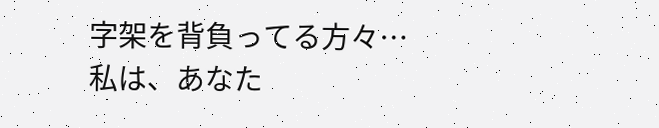字架を背負ってる方々…
私は、あなた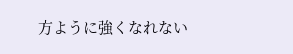方ように強くなれない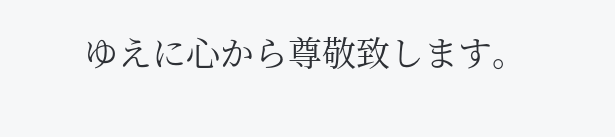ゆえに心から尊敬致します。